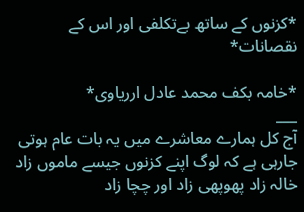*کزنوں کے ساتھ بےتکلفی اور اس کے نقصانات*

*خامہ بکف محمد عادل ارریاوی*
___
آج کل ہمارے معاشرے میں یہ بات عام ہوتی جارہی ہے کہ لوگ اپنے کزنوں جیسے ماموں زاد خالہ زاد پھوپھی زاد اور چچا زاد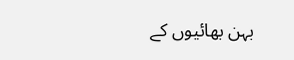بہن بھائیوں کے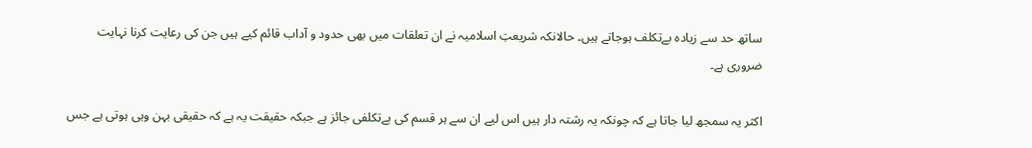ساتھ حد سے زیادہ بےتکلف ہوجاتے ہیں۔ حالانکہ شریعتِ اسلامیہ نے ان تعلقات میں بھی حدود و آداب قائم کیے ہیں جن کی رعایت کرنا نہایت ضروری ہے۔

اکثر یہ سمجھ لیا جاتا ہے کہ چونکہ یہ رشتہ دار ہیں اس لیے ان سے ہر قسم کی بےتکلفی جائز ہے جبکہ حقیقت یہ ہے کہ حقیقی بہن وہی ہوتی ہے جس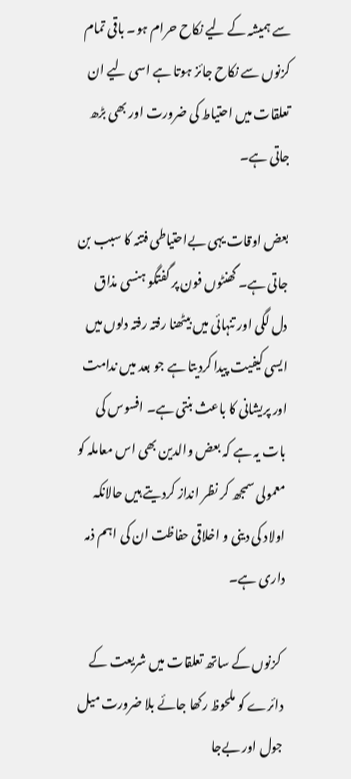سے ہمیشہ کے لیے نکاح حرام ہو۔ باقی تمام کزنوں سے نکاح جائز ہوتا ہے اسی لیے ان تعلقات میں احتیاط کی ضرورت اور بھی بڑھ جاتی ہے۔

بعض اوقات یہی بےاحتیاطی فتنہ کا سبب بن جاتی ہے۔ گھنٹوں فون پر گفتگو ہنسی مذاق دل لگی اور تنہائی میں بیٹھنا رفتہ رفتہ دلوں میں ایسی کیفیت پیدا کردیتا ہے جو بعد میں ندامت اور پریشانی کا باعث بنتی ہے۔ افسوس کی بات یہ ہے کہ بعض والدین بھی اس معاملہ کو معمولی سمجھ کر نظر انداز کردیتے ہیں حالانکہ اولاد کی دینی و اخلاقی حفاظت ان کی اہم ذمہ داری ہے۔

 کزنوں کے ساتھ تعلقات میں شریعت کے دائرے کو ملحوظ رکھا جائے بلا ضرورت میل جول اور بےجا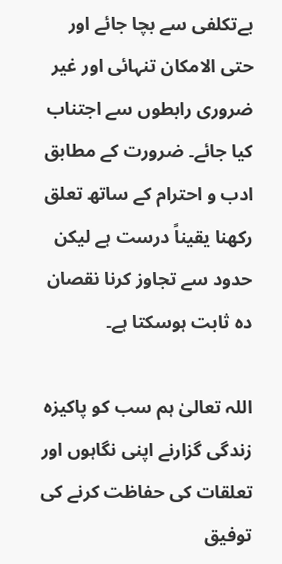بےتکلفی سے بچا جائے اور حتی الامکان تنہائی اور غیر ضروری رابطوں سے اجتناب کیا جائے۔ ضرورت کے مطابق ادب و احترام کے ساتھ تعلق رکھنا یقیناً درست ہے لیکن حدود سے تجاوز کرنا نقصان دہ ثابت ہوسکتا ہے۔

اللہ تعالیٰ ہم سب کو پاکیزہ زندگی گزارنے اپنی نگاہوں اور تعلقات کی حفاظت کرنے کی توفیق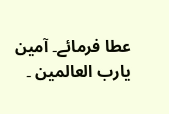عطا فرمائے۔ آمین یارب العالمین ۔